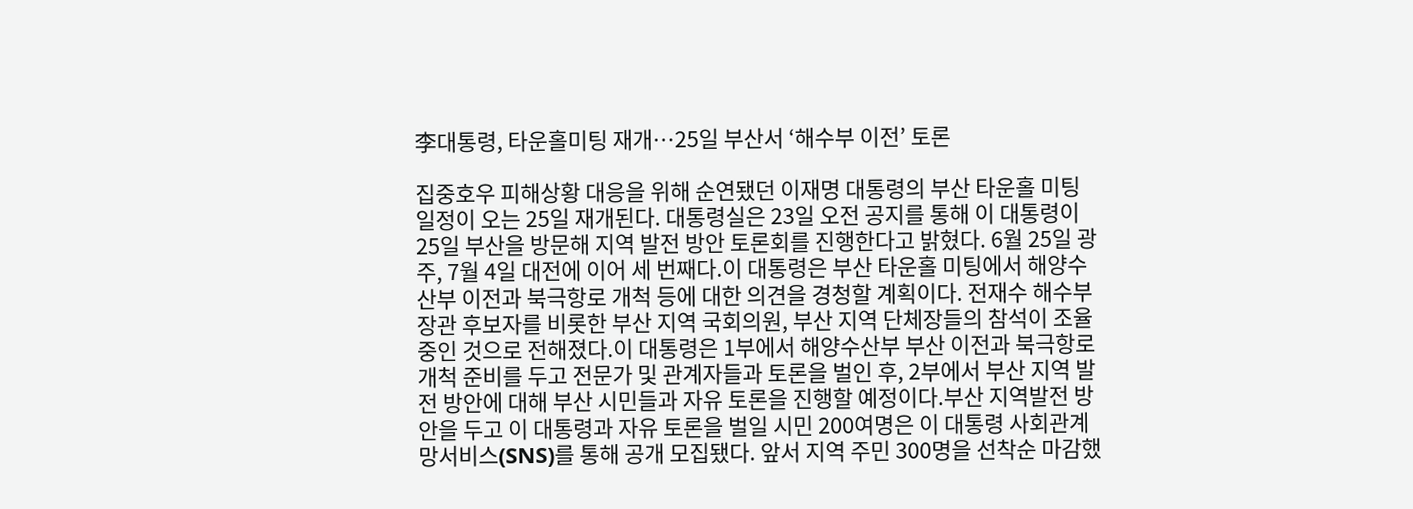李대통령, 타운홀미팅 재개…25일 부산서 ‘해수부 이전’ 토론

집중호우 피해상황 대응을 위해 순연됐던 이재명 대통령의 부산 타운홀 미팅 일정이 오는 25일 재개된다. 대통령실은 23일 오전 공지를 통해 이 대통령이 25일 부산을 방문해 지역 발전 방안 토론회를 진행한다고 밝혔다. 6월 25일 광주, 7월 4일 대전에 이어 세 번째다.이 대통령은 부산 타운홀 미팅에서 해양수산부 이전과 북극항로 개척 등에 대한 의견을 경청할 계획이다. 전재수 해수부 장관 후보자를 비롯한 부산 지역 국회의원, 부산 지역 단체장들의 참석이 조율 중인 것으로 전해졌다.이 대통령은 1부에서 해양수산부 부산 이전과 북극항로 개척 준비를 두고 전문가 및 관계자들과 토론을 벌인 후, 2부에서 부산 지역 발전 방안에 대해 부산 시민들과 자유 토론을 진행할 예정이다.부산 지역발전 방안을 두고 이 대통령과 자유 토론을 벌일 시민 200여명은 이 대통령 사회관계망서비스(SNS)를 통해 공개 모집됐다. 앞서 지역 주민 300명을 선착순 마감했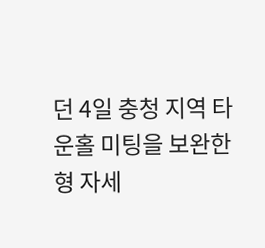던 4일 충청 지역 타운홀 미팅을 보완한 형 자세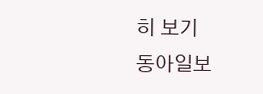히 보기
동아일보